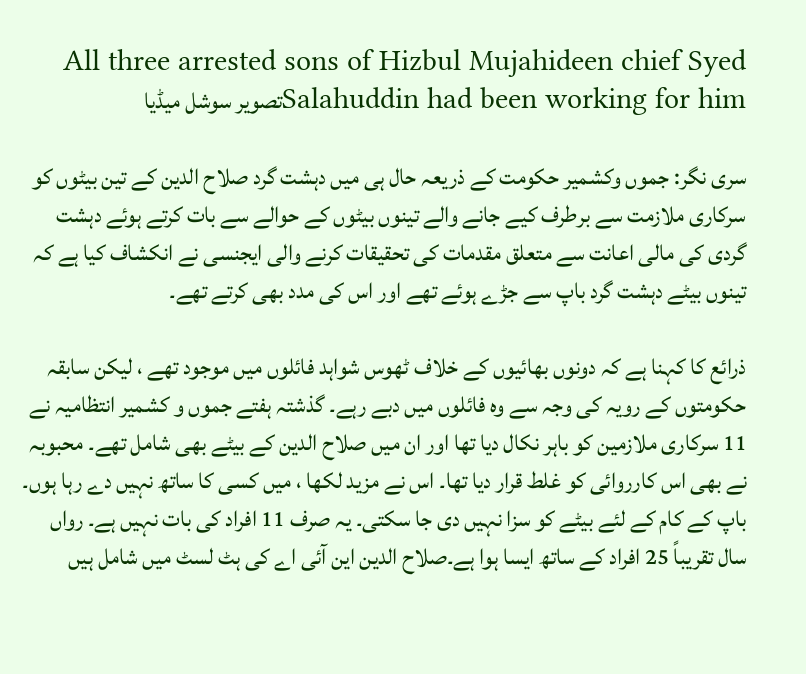All three arrested sons of Hizbul Mujahideen chief Syed Salahuddin had been working for himتصویر سوشل میڈیا

سری نگر: جموں وکشمیر حکومت کے ذریعہ حال ہی میں دہشت گرد صلاح الدین کے تین بیٹوں کو سرکاری ملازمت سے برطرف کیے جانے والے تینوں بیٹوں کے حوالے سے بات کرتے ہوئے دہشت گردی کی مالی اعانت سے متعلق مقدمات کی تحقیقات کرنے والی ایجنسی نے انکشاف کیا ہے کہ تینوں بیٹے دہشت گرد باپ سے جڑے ہوئے تھے اور اس کی مدد بھی کرتے تھے۔

ذرائع کا کہنا ہے کہ دونوں بھائیوں کے خلاف ٹھوس شواہد فائلوں میں موجود تھے ، لیکن سابقہ حکومتوں کے رویہ کی وجہ سے وہ فائلوں میں دبے رہے۔ گذشتہ ہفتے جموں و کشمیر انتظامیہ نے 11 سرکاری ملازمین کو باہر نکال دیا تھا اور ان میں صلاح الدین کے بیٹے بھی شامل تھے۔ محبوبہ نے بھی اس کارروائی کو غلط قرار دیا تھا۔ اس نے مزید لکھا ، میں کسی کا ساتھ نہیں دے رہا ہوں۔ باپ کے کام کے لئے بیٹے کو سزا نہیں دی جا سکتی۔ یہ صرف 11 افراد کی بات نہیں ہے۔ رواں سال تقریباً 25 افراد کے ساتھ ایسا ہوا ہے۔صلاح الدین این آئی اے کی ہٹ لسٹ میں شامل ہیں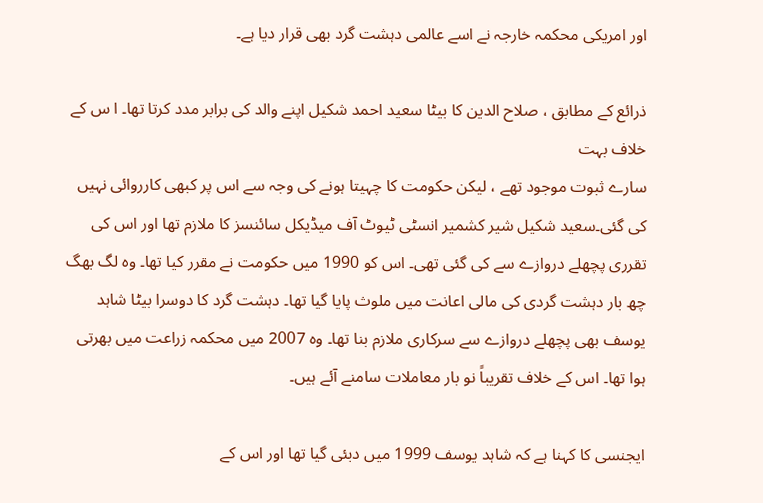اور امریکی محکمہ خارجہ نے اسے عالمی دہشت گرد بھی قرار دیا ہے۔

ذرائع کے مطابق ، صلاح الدین کا بیٹا سعید احمد شکیل اپنے والد کی برابر مدد کرتا تھا۔ ا س کے خلاف بہت
سارے ثبوت موجود تھے ، لیکن حکومت کا چہیتا ہونے کی وجہ سے اس پر کبھی کارروائی نہیں کی گئی۔سعید شکیل شیر کشمیر انسٹی ٹیوٹ آف میڈیکل سائنسز کا ملازم تھا اور اس کی تقرری پچھلے دروازے سے کی گئی تھی۔ اس کو 1990 میں حکومت نے مقرر کیا تھا۔ وہ لگ بھگ چھ بار دہشت گردی کی مالی اعانت میں ملوث پایا گیا تھا۔ دہشت گرد کا دوسرا بیٹا شاہد یوسف بھی پچھلے دروازے سے سرکاری ملازم بنا تھا۔ وہ 2007 میں محکمہ زراعت میں بھرتی ہوا تھا۔ اس کے خلاف تقریباً نو بار معاملات سامنے آئے ہیں۔

ایجنسی کا کہنا ہے کہ شاہد یوسف 1999 میں دبئی گیا تھا اور اس کے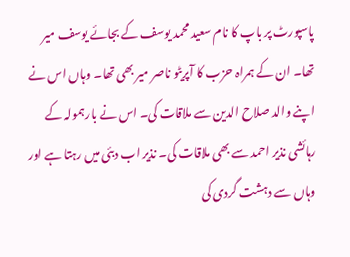پاسپورٹ پر باپ کا نام سعید محمد یوسف کے بجائے یوسف میر تھا۔ ان کے ہمراہ حزب کا آپریٹو ناصر میر بھی تھا۔ وہاں اس نے اپنے والد صلاح الدین سے ملاقات کی۔ اس نے بارہمولہ کے رہائشی نذیر احمد سے بھی ملاقات کی۔ نذیر اب دبئی میں رہتا ہے اور وہاں سے دہشت گردی کی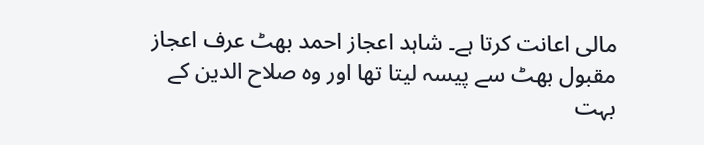مالی اعانت کرتا ہے۔ شاہد اعجاز احمد بھٹ عرف اعجاز مقبول بھٹ سے پیسہ لیتا تھا اور وہ صلاح الدین کے بہت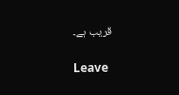قریب ہے۔

Leave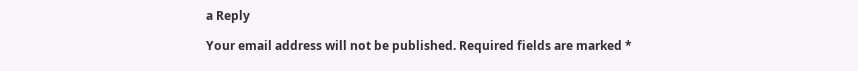a Reply

Your email address will not be published. Required fields are marked *